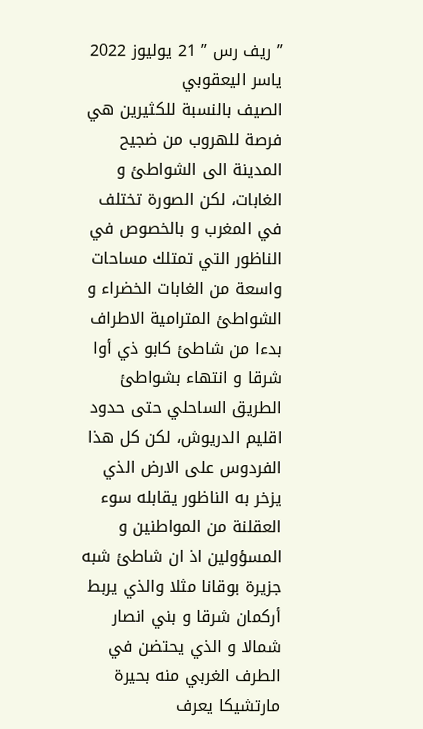” ريف رس ” 21 يوليوز 2022
ياسر اليعقوبي
الصيف بالنسبة للكثيرين هي فرصة للهروب من ضجيح المدينة الى الشواطئ و الغابات، لكن الصورة تختلف في المغرب و بالخصوص في الناظور التي تمتلك مساحات واسعة من الغابات الخضراء و الشواطئ المترامية الاطراف بدءا من شاطئ كابو ذي أوا شرقا و انتهاء بشواطئ الطريق الساحلي حتى حدود اقليم الدريوش، لكن كل هذا الفردوس على الارض الذي يزخر به الناظور يقابله سوء العقلنة من المواطنين و المسؤولين اذ ان شاطئ شبه جزيرة بوقانا مثلا والذي يربط أركمان شرقا و بني انصار شمالا و الذي يحتضن في الطرف الغربي منه بحيرة مارتشيكا يعرف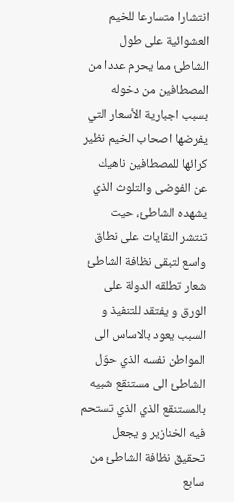انتشارا متسارعا للخيم العشوائية على طول الشاطئ مما يحرم عددا من المصطافين من دخوله بسبب اجبارية الأسعار التي يفرضها اصحاب الخيم نظير كرائها للمصطافين ناهيك عن الفوضى والتلوث الذي يشهده الشاطئ، حيت تنتشر النقايات على نطاق واسع لتبقى نظافة الشاطئ شعار تطلقه الدولة على الورق و يفتقد للتنفيذ و السبب يعود بالاساس الى المواطن نفسه الذي حوّل الشاطئ الى مستنقع شبيه بالمستنقع الذي الذي تستحم فيه الخنازير و يجعل تحقيق نظافة الشاطئ من سابع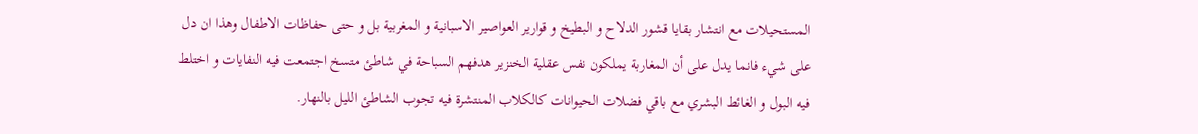المستحيلات مع انتشار بقايا قشور الدلاح و البطيخ و قوارير العواصير الاسبانية و المغربية بل و حتى حفاظات الاطفال وهذا ان دل على شيء فانما يدل على أن المغاربة يملكون نفس عقلية الخنزير هدفهم السباحة في شاطئ متسخ اجتمعت فيه النفايات و اختلط فيه البول و الغائط البشري مع باقي فضلات الحيوانات كالكلاب المنتشرة فيه تجوب الشاطئ الليل بالنهار.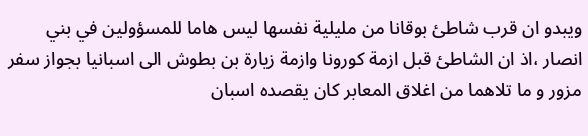ويبدو ان قرب شاطئ بوقانا من مليلية نفسها ليس هاما للمسؤولين في بني انصار ،اذ ان الشاطئ قبل ازمة كورونا وازمة زيارة بن بطوش الى اسبانيا بجواز سفر مزور و ما تلاهما من اغلاق المعابر كان يقصده اسبان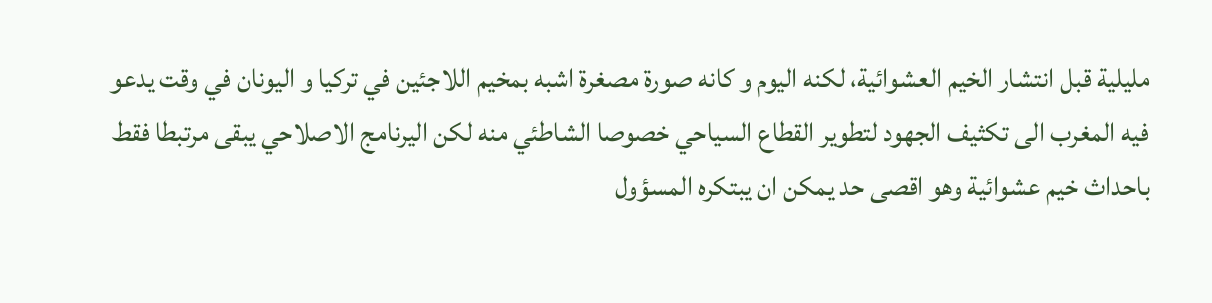مليلية قبل انتشار الخيم العشوائية، لكنه اليوم و كانه صورة مصغرة اشبه بمخيم اللاجئين في تركيا و اليونان في وقت يدعو فيه المغرب الى تكثيف الجهود لتطوير القطاع السياحي خصوصا الشاطئي منه لكن اليرنامج الاصلاحي يبقى مرتبطا فقط باحداث خيم عشوائية وهو اقصى حد يمكن ان يبتكره المسؤول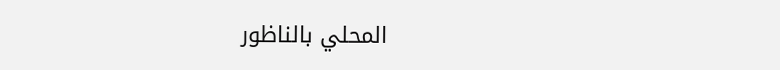المحلي بالناظور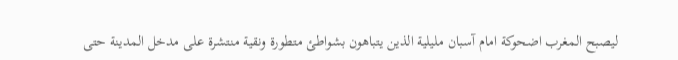ليصبح المغرب اضحوكة امام آسبان مليلية الذين يتباهون بشواطئ متطورة ونقية منتشرة على مدخل المدينة حتى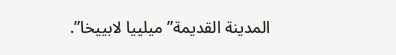المدينة القديمة” ميلييا لابييخا”.